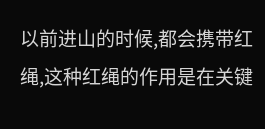以前进山的时候,都会携带红绳,这种红绳的作用是在关键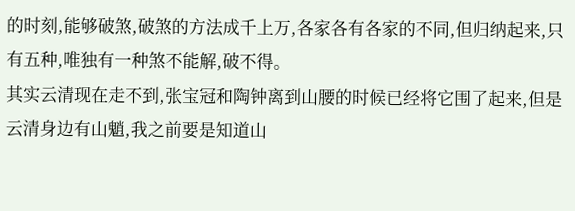的时刻,能够破煞,破煞的方法成千上万,各家各有各家的不同,但归纳起来,只有五种,唯独有一种煞不能解,破不得。
其实云清现在走不到,张宝冠和陶钟离到山腰的时候已经将它围了起来,但是云清身边有山魈,我之前要是知道山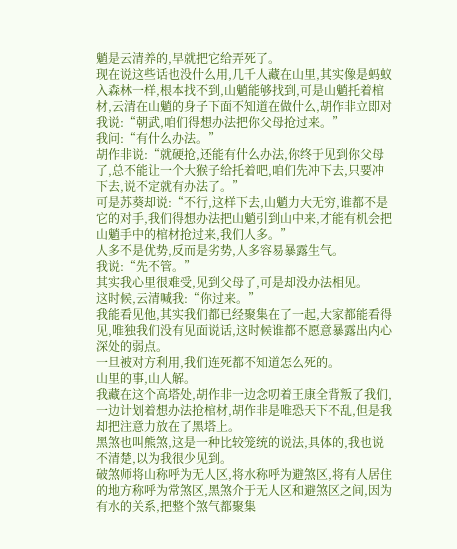魈是云清养的,早就把它给弄死了。
现在说这些话也没什么用,几千人藏在山里,其实像是蚂蚁入森林一样,根本找不到,山魈能够找到,可是山魈托着棺材,云清在山魈的身子下面不知道在做什么,胡作非立即对我说:“朝武,咱们得想办法把你父母抢过来。”
我问:“有什么办法。”
胡作非说:“就硬抢,还能有什么办法,你终于见到你父母了,总不能让一个大猴子给托着吧,咱们先冲下去,只要冲下去,说不定就有办法了。”
可是苏葵却说:“不行,这样下去,山魈力大无穷,谁都不是它的对手,我们得想办法把山魈引到山中来,才能有机会把山魈手中的棺材抢过来,我们人多。”
人多不是优势,反而是劣势,人多容易暴露生气。
我说:“先不管。”
其实我心里很难受,见到父母了,可是却没办法相见。
这时候,云清喊我:“你过来。”
我能看见他,其实我们都已经聚集在了一起,大家都能看得见,唯独我们没有见面说话,这时候谁都不愿意暴露出内心深处的弱点。
一旦被对方利用,我们连死都不知道怎么死的。
山里的事,山人解。
我藏在这个高塔处,胡作非一边念叨着王康全背叛了我们,一边计划着想办法抢棺材,胡作非是唯恐天下不乱,但是我却把注意力放在了黑塔上。
黑煞也叫熊煞,这是一种比较笼统的说法,具体的,我也说不清楚,以为我很少见到。
破煞师将山称呼为无人区,将水称呼为避煞区,将有人居住的地方称呼为常煞区,黑煞介于无人区和避煞区之间,因为有水的关系,把整个煞气都聚集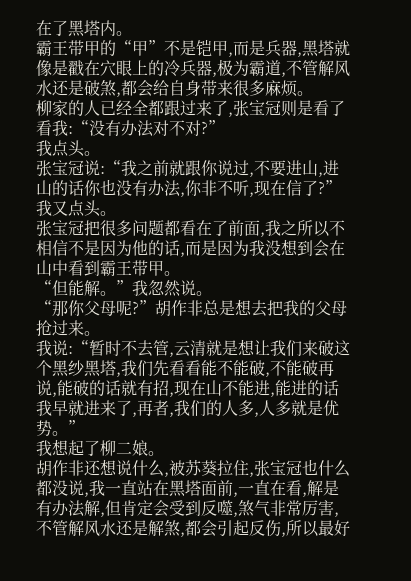在了黑塔内。
霸王带甲的“甲”不是铠甲,而是兵器,黑塔就像是戳在穴眼上的冷兵器,极为霸道,不管解风水还是破煞,都会给自身带来很多麻烦。
柳家的人已经全都跟过来了,张宝冠则是看了看我:“没有办法对不对?”
我点头。
张宝冠说:“我之前就跟你说过,不要进山,进山的话你也没有办法,你非不听,现在信了?”
我又点头。
张宝冠把很多问题都看在了前面,我之所以不相信不是因为他的话,而是因为我没想到会在山中看到霸王带甲。
“但能解。”我忽然说。
“那你父母呢?”胡作非总是想去把我的父母抢过来。
我说:“暂时不去管,云清就是想让我们来破这个黑纱黑塔,我们先看看能不能破,不能破再说,能破的话就有招,现在山不能进,能进的话我早就进来了,再者,我们的人多,人多就是优势。”
我想起了柳二娘。
胡作非还想说什么,被苏葵拉住,张宝冠也什么都没说,我一直站在黑塔面前,一直在看,解是有办法解,但肯定会受到反噬,煞气非常厉害,不管解风水还是解煞,都会引起反伤,所以最好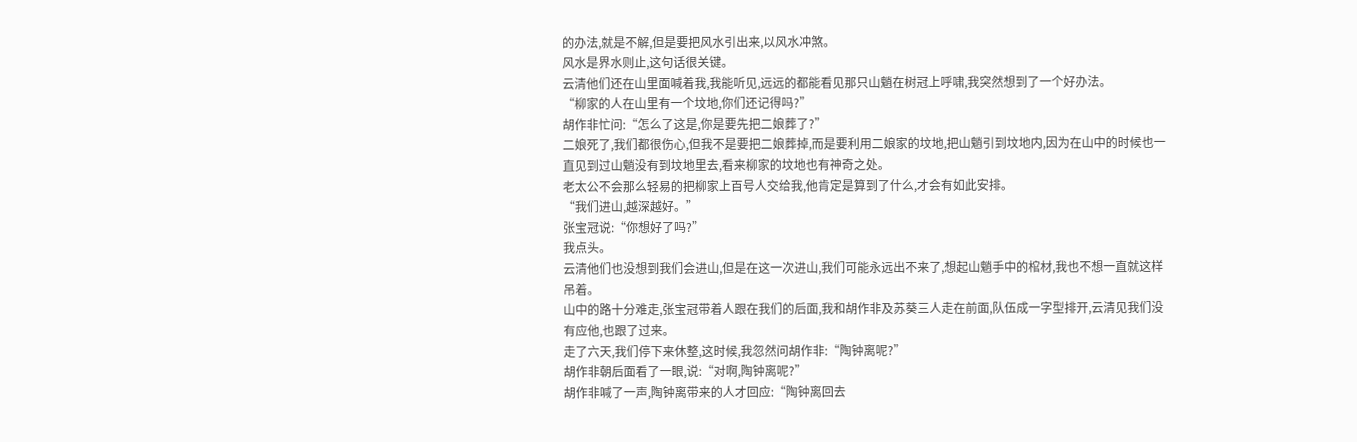的办法,就是不解,但是要把风水引出来,以风水冲煞。
风水是界水则止,这句话很关键。
云清他们还在山里面喊着我,我能听见,远远的都能看见那只山魈在树冠上呼啸,我突然想到了一个好办法。
“柳家的人在山里有一个坟地,你们还记得吗?”
胡作非忙问:“怎么了这是,你是要先把二娘葬了?”
二娘死了,我们都很伤心,但我不是要把二娘葬掉,而是要利用二娘家的坟地,把山魈引到坟地内,因为在山中的时候也一直见到过山魈没有到坟地里去,看来柳家的坟地也有神奇之处。
老太公不会那么轻易的把柳家上百号人交给我,他肯定是算到了什么,才会有如此安排。
“我们进山,越深越好。”
张宝冠说:“你想好了吗?”
我点头。
云清他们也没想到我们会进山,但是在这一次进山,我们可能永远出不来了,想起山魈手中的棺材,我也不想一直就这样吊着。
山中的路十分难走,张宝冠带着人跟在我们的后面,我和胡作非及苏葵三人走在前面,队伍成一字型排开,云清见我们没有应他,也跟了过来。
走了六天,我们停下来休整,这时候,我忽然问胡作非:“陶钟离呢?”
胡作非朝后面看了一眼,说:“对啊,陶钟离呢?”
胡作非喊了一声,陶钟离带来的人才回应:“陶钟离回去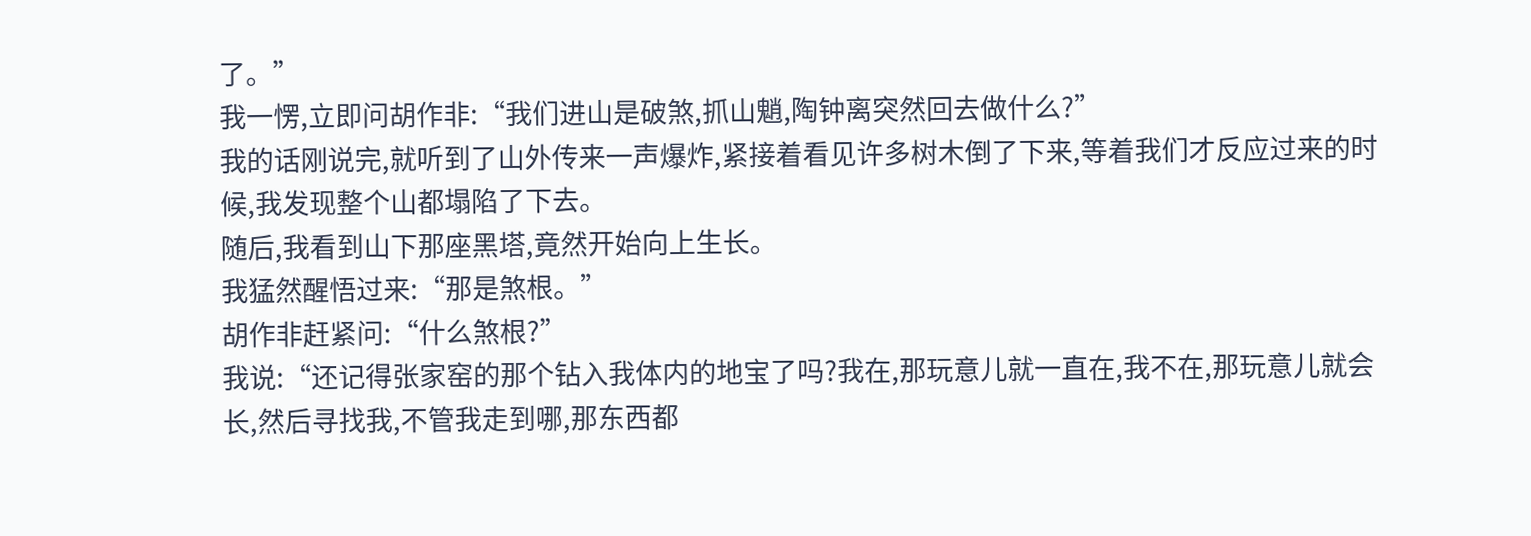了。”
我一愣,立即问胡作非:“我们进山是破煞,抓山魈,陶钟离突然回去做什么?”
我的话刚说完,就听到了山外传来一声爆炸,紧接着看见许多树木倒了下来,等着我们才反应过来的时候,我发现整个山都塌陷了下去。
随后,我看到山下那座黑塔,竟然开始向上生长。
我猛然醒悟过来:“那是煞根。”
胡作非赶紧问:“什么煞根?”
我说:“还记得张家窑的那个钻入我体内的地宝了吗?我在,那玩意儿就一直在,我不在,那玩意儿就会长,然后寻找我,不管我走到哪,那东西都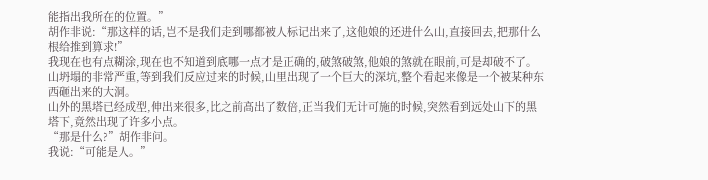能指出我所在的位置。”
胡作非说:“那这样的话,岂不是我们走到哪都被人标记出来了,这他娘的还进什么山,直接回去,把那什么根给推到算求!”
我现在也有点糊涂,现在也不知道到底哪一点才是正确的,破煞破煞,他娘的煞就在眼前,可是却破不了。
山坍塌的非常严重,等到我们反应过来的时候,山里出现了一个巨大的深坑,整个看起来像是一个被某种东西砸出来的大洞。
山外的黑塔已经成型,伸出来很多,比之前高出了数倍,正当我们无计可施的时候,突然看到远处山下的黑塔下,竟然出现了许多小点。
“那是什么?”胡作非问。
我说:“可能是人。”